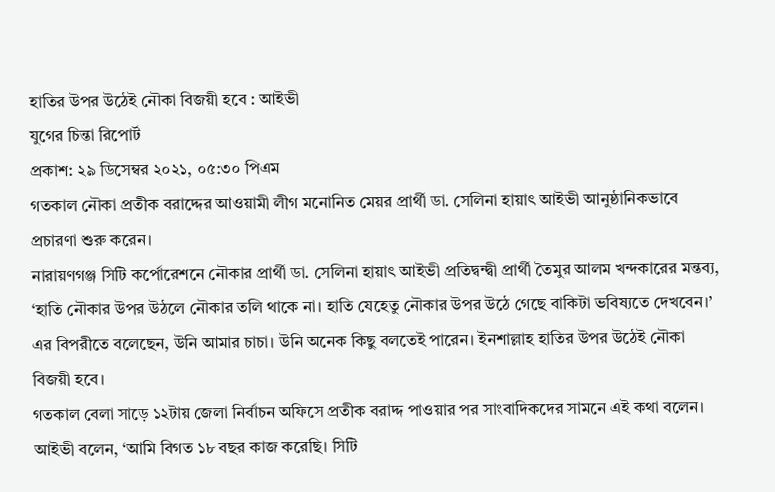হাতির উপর উঠেই নৌকা বিজয়ী হবে : আইভী
যুগের চিন্তা রিপোর্ট
প্রকাশ: ২৯ ডিসেম্বর ২০২১, ০৫:৩০ পিএম
গতকাল নৌকা প্রতীক বরাদ্দের আওয়ামী লীগ মনোনিত মেয়র প্রার্থী ডা. সেলিনা হায়াৎ আইভী আনুষ্ঠানিকভাবে প্রচারণা শুরু করেন।
নারায়ণগঞ্জ সিটি কর্পোরেশনে নৌকার প্রার্থী ডা. সেলিনা হায়াৎ আইভী প্রতিদ্বন্দ্বী প্রার্থী তৈমুর আলম খন্দকারের মন্তব্য, ‘হাতি নৌকার উপর উঠলে নৌকার তলি থাকে না। হাতি যেহেতু নৌকার উপর উঠে গেছে বাকিটা ভবিষ্যতে দেখবেন।’ এর বিপরীতে বলেছেন, উনি আমার চাচা। উনি অনেক কিছু বলতেই পারেন। ইনশাল্লাহ হাতির উপর উঠেই নৌকা বিজয়ী হবে।
গতকাল বেলা সাড়ে ১২টায় জেলা নির্বাচন অফিসে প্রতীক বরাদ্দ পাওয়ার পর সাংবাদিকদের সামনে এই কথা বলেন। আইভী বলেন, ‘আমি বিগত ১৮ বছর কাজ করেছি। সিটি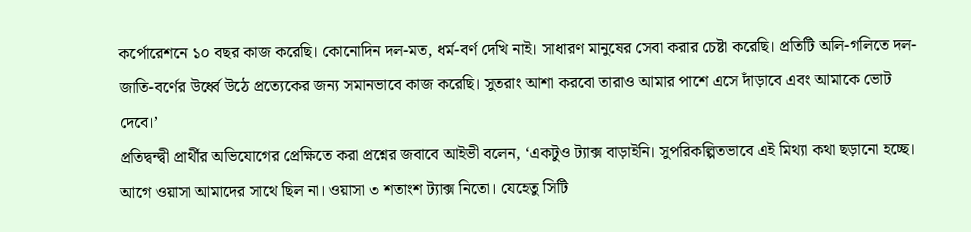কর্পোরেশনে ১০ বছর কাজ করেছি। কোনোদিন দল-মত, ধর্ম-বর্ণ দেখি নাই। সাধারণ মানুষের সেবা করার চেষ্টা করেছি। প্রতিটি অলি-গলিতে দল-জাতি-বর্ণের উর্ধ্বে উঠে প্রত্যেকের জন্য সমানভাবে কাজ করেছি। সুতরাং আশা করবো তারাও আমার পাশে এসে দাঁড়াবে এবং আমাকে ভোট দেবে।’
প্রতিদ্বন্দ্বী প্রার্থীর অভিযোগের প্রেক্ষিতে করা প্রশ্নের জবাবে আইভী বলেন, ‘একটুও ট্যাক্স বাড়াইনি। সুপরিকল্পিতভাবে এই মিথ্যা কথা ছড়ানো হচ্ছে। আগে ওয়াসা আমাদের সাথে ছিল না। ওয়াসা ৩ শতাংশ ট্যাক্স নিতো। যেহেতু সিটি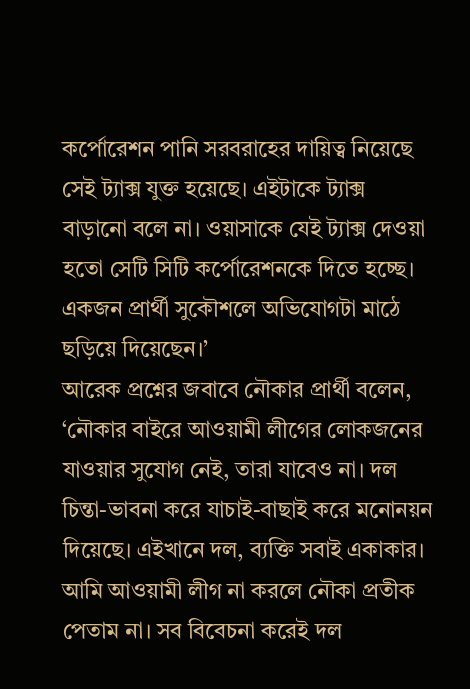কর্পোরেশন পানি সরবরাহের দায়িত্ব নিয়েছে সেই ট্যাক্স যুক্ত হয়েছে। এইটাকে ট্যাক্স বাড়ানো বলে না। ওয়াসাকে যেই ট্যাক্স দেওয়া হতো সেটি সিটি কর্পোরেশনকে দিতে হচ্ছে। একজন প্রার্থী সুকৌশলে অভিযোগটা মাঠে ছড়িয়ে দিয়েছেন।’
আরেক প্রশ্নের জবাবে নৌকার প্রার্থী বলেন, ‘নৌকার বাইরে আওয়ামী লীগের লোকজনের যাওয়ার সুযোগ নেই, তারা যাবেও না। দল চিন্তা-ভাবনা করে যাচাই-বাছাই করে মনোনয়ন দিয়েছে। এইখানে দল, ব্যক্তি সবাই একাকার। আমি আওয়ামী লীগ না করলে নৌকা প্রতীক পেতাম না। সব বিবেচনা করেই দল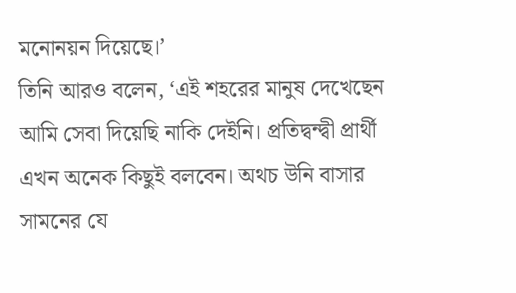মনোনয়ন দিয়েছে।’
তিনি আরও বলেন, ‘এই শহরের মানুষ দেখেছেন আমি সেবা দিয়েছি নাকি দেইনি। প্রতিদ্বন্দ্বী প্রার্থী এখন অনেক কিছুই বলবেন। অথচ উনি বাসার সামনের যে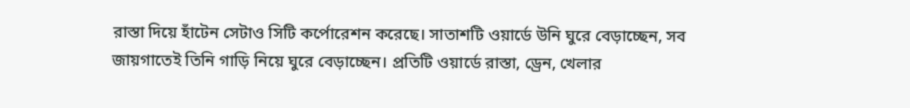রাস্তা দিয়ে হাঁটেন সেটাও সিটি কর্পোরেশন করেছে। সাতাশটি ওয়ার্ডে উনি ঘুরে বেড়াচ্ছেন, সব জায়গাতেই তিনি গাড়ি নিয়ে ঘুরে বেড়াচ্ছেন। প্রতিটি ওয়ার্ডে রাস্তা, ড্রেন, খেলার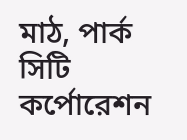মাঠ, পার্ক সিটি কর্পোরেশন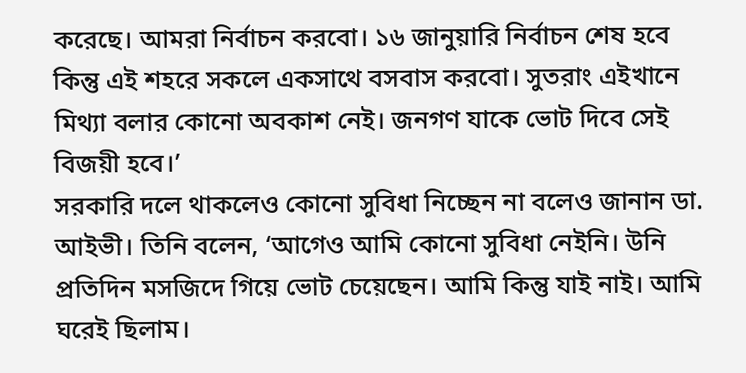করেছে। আমরা নির্বাচন করবো। ১৬ জানুয়ারি নির্বাচন শেষ হবে কিন্তু এই শহরে সকলে একসাথে বসবাস করবো। সুতরাং এইখানে মিথ্যা বলার কোনো অবকাশ নেই। জনগণ যাকে ভোট দিবে সেই বিজয়ী হবে।’
সরকারি দলে থাকলেও কোনো সুবিধা নিচ্ছেন না বলেও জানান ডা. আইভী। তিনি বলেন, ‘আগেও আমি কোনো সুবিধা নেইনি। উনি প্রতিদিন মসজিদে গিয়ে ভোট চেয়েছেন। আমি কিন্তু যাই নাই। আমি ঘরেই ছিলাম।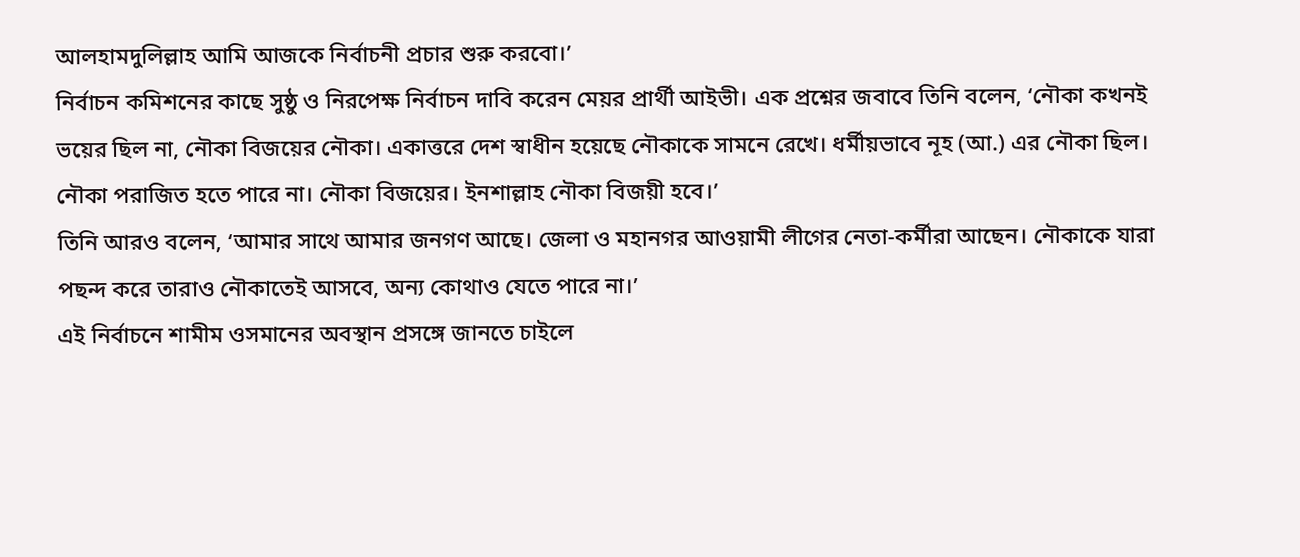আলহামদুলিল্লাহ আমি আজকে নির্বাচনী প্রচার শুরু করবো।’
নির্বাচন কমিশনের কাছে সুষ্ঠু ও নিরপেক্ষ নির্বাচন দাবি করেন মেয়র প্রার্থী আইভী। এক প্রশ্নের জবাবে তিনি বলেন, ‘নৌকা কখনই ভয়ের ছিল না, নৌকা বিজয়ের নৌকা। একাত্তরে দেশ স্বাধীন হয়েছে নৌকাকে সামনে রেখে। ধর্মীয়ভাবে নূহ (আ.) এর নৌকা ছিল। নৌকা পরাজিত হতে পারে না। নৌকা বিজয়ের। ইনশাল্লাহ নৌকা বিজয়ী হবে।’
তিনি আরও বলেন, ‘আমার সাথে আমার জনগণ আছে। জেলা ও মহানগর আওয়ামী লীগের নেতা-কর্মীরা আছেন। নৌকাকে যারা পছন্দ করে তারাও নৌকাতেই আসবে, অন্য কোথাও যেতে পারে না।’
এই নির্বাচনে শামীম ওসমানের অবস্থান প্রসঙ্গে জানতে চাইলে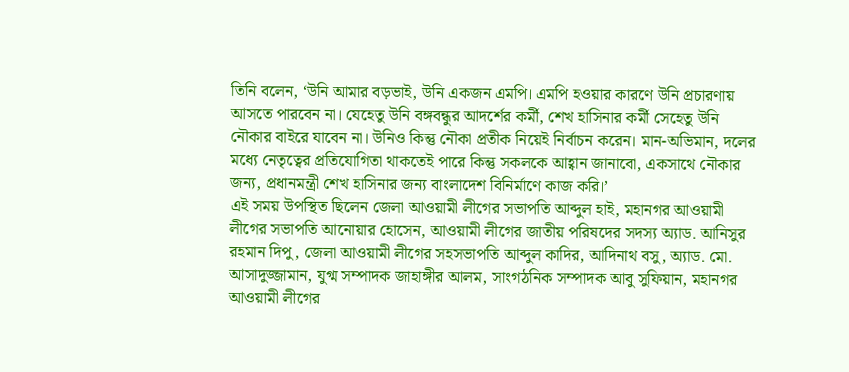তিনি বলেন, ‘উনি আমার বড়ভাই, উনি একজন এমপি। এমপি হওয়ার কারণে উনি প্রচারণায় আসতে পারবেন না। যেহেতু উনি বঙ্গবন্ধুর আদর্শের কর্মী, শেখ হাসিনার কর্মী সেহেতু উনি নৌকার বাইরে যাবেন না। উনিও কিন্তু নৌকা প্রতীক নিয়েই নির্বাচন করেন। মান-অভিমান, দলের মধ্যে নেতৃত্বের প্রতিযোগিতা থাকতেই পারে কিন্তু সকলকে আহ্বান জানাবো, একসাথে নৌকার জন্য, প্রধানমন্ত্রী শেখ হাসিনার জন্য বাংলাদেশ বিনির্মাণে কাজ করি।’
এই সময় উপস্থিত ছিলেন জেলা আওয়ামী লীগের সভাপতি আব্দুল হাই, মহানগর আওয়ামী লীগের সভাপতি আনোয়ার হোসেন, আওয়ামী লীগের জাতীয় পরিষদের সদস্য অ্যাড. আনিসুর রহমান দিপু, জেলা আওয়ামী লীগের সহসভাপতি আব্দুল কাদির, আদিনাথ বসু, অ্যাড. মো. আসাদুজ্জামান, যুগ্ম সম্পাদক জাহাঙ্গীর আলম, সাংগঠনিক সম্পাদক আবু সুফিয়ান, মহানগর আওয়ামী লীগের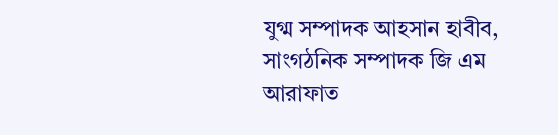যুগ্ম সম্পাদক আহসান হাবীব, সাংগঠনিক সম্পাদক জি এম আরাফাত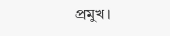প্রমুখ।